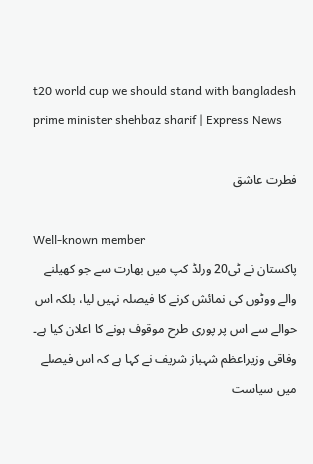t20 world cup we should stand with bangladesh prime minister shehbaz sharif | Express News

فطرت عاشق

Well-known member
پاکستان نے ٹی20 ورلڈ کپ میں بھارت سے جو کھیلنے والے ووٹوں کی نمائش کرنے کا فیصلہ نہیں لیا، بلکہ اس حوالے سے اس پر پوری طرح موقوف ہونے کا اعلان کیا ہے۔ وفاقی وزیراعظم شہباز شریف نے کہا ہے کہ اس فیصلے میں سیاست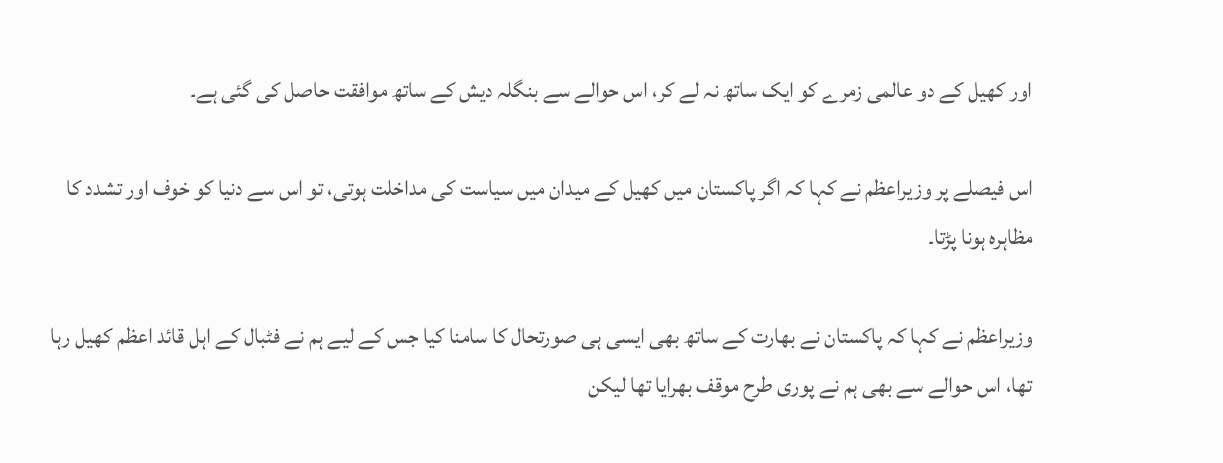اور کھیل کے دو عالمی زمرے کو ایک ساتھ نہ لے کر، اس حوالے سے بنگلہ دیش کے ساتھ موافقت حاصل کی گئی ہے۔

اس فیصلے پر وزیراعظم نے کہا کہ اگر پاکستان میں کھیل کے میدان میں سیاست کی مداخلت ہوتی، تو اس سے دنیا کو خوف اور تشدد کا مظاہرہ ہونا پڑتا۔

وزیراعظم نے کہا کہ پاکستان نے بھارت کے ساتھ بھی ایسی ہی صورتحال کا سامنا کیا جس کے لیے ہم نے فٹبال کے اہل قائد اعظم کھیل رہا تھا، اس حوالے سے بھی ہم نے پوری طرح موقف بھرایا تھا لیکن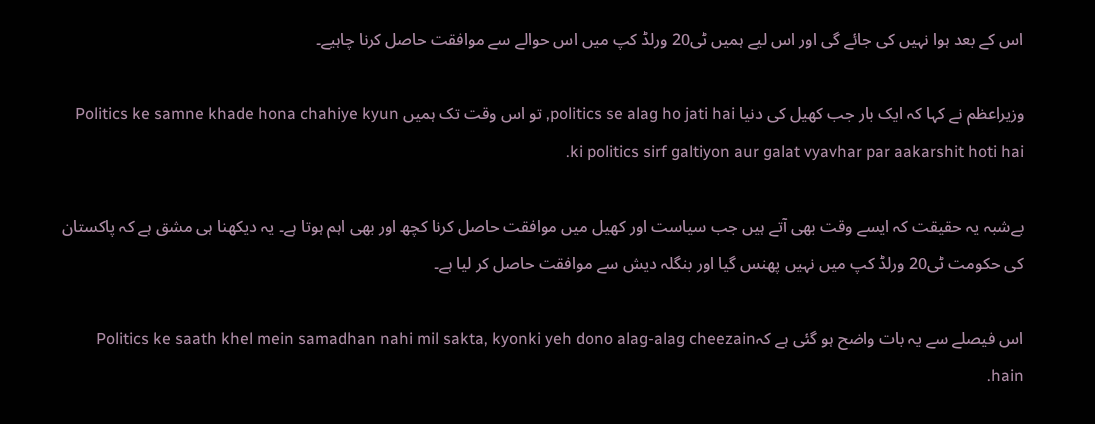اس کے بعد ہوا نہیں کی جائے گی اور اس لیے ہمیں ٹی20 ورلڈ کپ میں اس حوالے سے موافقت حاصل کرنا چاہیے۔

وزیراعظم نے کہا کہ ایک بار جب کھیل کی دنیا politics se alag ho jati hai, تو اس وقت تک ہمیں Politics ke samne khade hona chahiye kyun ki politics sirf galtiyon aur galat vyavhar par aakarshit hoti hai.

بےشبہ یہ حقیقت کہ ایسے وقت بھی آتے ہیں جب سیاست اور کھیل میں موافقت حاصل کرنا کچھ اور بھی اہم ہوتا ہے۔ یہ دیکھنا ہی مشق ہے کہ پاکستان کی حکومت ٹی20 ورلڈ کپ میں نہیں پھنس گیا اور بنگلہ دیش سے موافقت حاصل کر لیا ہے۔

اس فیصلے سے یہ بات واضح ہو گئی ہے کہPolitics ke saath khel mein samadhan nahi mil sakta, kyonki yeh dono alag-alag cheezain hain.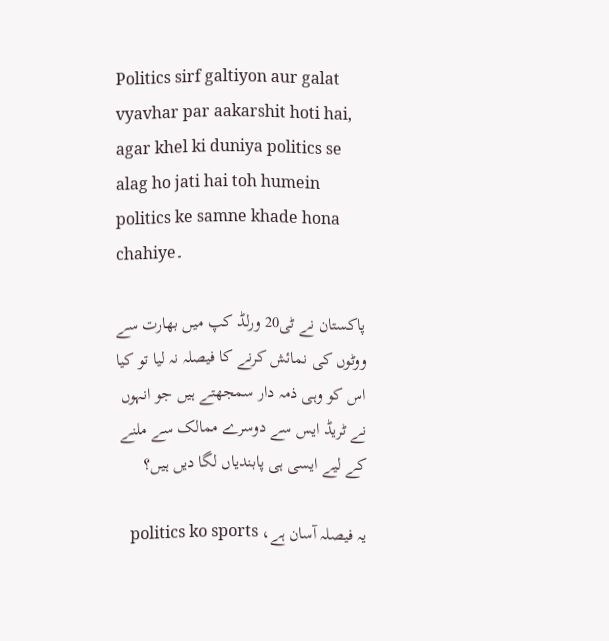Politics sirf galtiyon aur galat vyavhar par aakarshit hoti hai, agar khel ki duniya politics se alag ho jati hai toh humein politics ke samne khade hona chahiye۔

پاکستان نے ٹی20 ورلڈ کپ میں بھارت سے ووٹوں کی نمائش کرنے کا فیصلہ نہ لیا تو کیا اس کو وہی ذمہ دار سمجھتے ہیں جو انہوں نے ٹریڈ ایس سے دوسرے ممالک سے ملنے کے لیے ایسی ہی پابندیاں لگا دیں ہیں؟

یہ فیصلہ آسان ہے، politics ko sports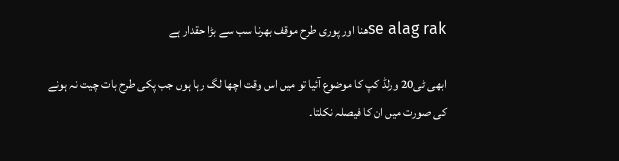se alag rakھنا اور پوری طرح موقف بھرنا سب سے بڑا حقدار ہے

ابھی ٹی20 ورلڈ کپ کا موضوع آئیا تو میں اس وقت اچھا لگ رہا ہوں جب پکی طرح بات چیت نہ ہونے کی صورت میں ان کا فیصلہ نکلتا۔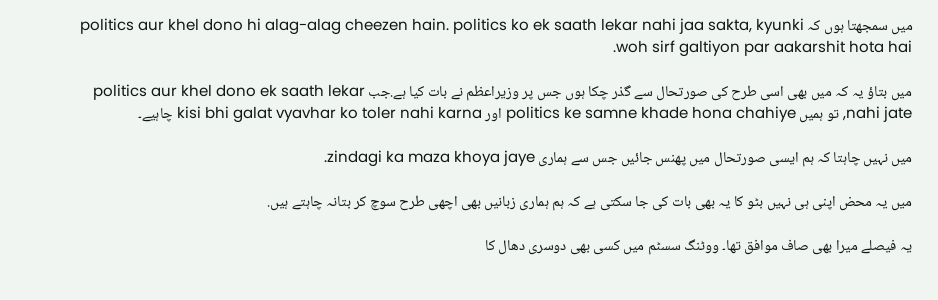میں سمجھتا ہوں کہ politics aur khel dono hi alag-alag cheezen hain. politics ko ek saath lekar nahi jaa sakta, kyunki woh sirf galtiyon par aakarshit hota hai.

میں بتاؤ یہ کہ میں بھی اسی طرح کی صورتحال سے گذر چکا ہوں جس پر وزیراعظم نے بات کیا ہے.جب politics aur khel dono ek saath lekar nahi jate, تو ہمیں politics ke samne khade hona chahiye اور kisi bhi galat vyavhar ko toler nahi karna چاہیے۔

میں نہیں چاہتا کہ ہم ایسی صورتحال میں پھنس جائیں جس سے ہماری zindagi ka maza khoya jaye.

میں یہ محض اپنی ہی نہیں بٹو کا یہ بھی بات کی جا سکتی ہے کہ ہم ہماری زبانیں بھی اچھی طرح سوچ کر بتانہ چاہتے ہیں.

یہ فیصلے میرا بھی صاف موافق تھا۔ ووٹنگ سسٹم میں کسی بھی دوسری دھال کا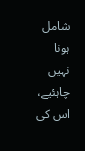شامل ہونا نہیں چاہئیے، اس کی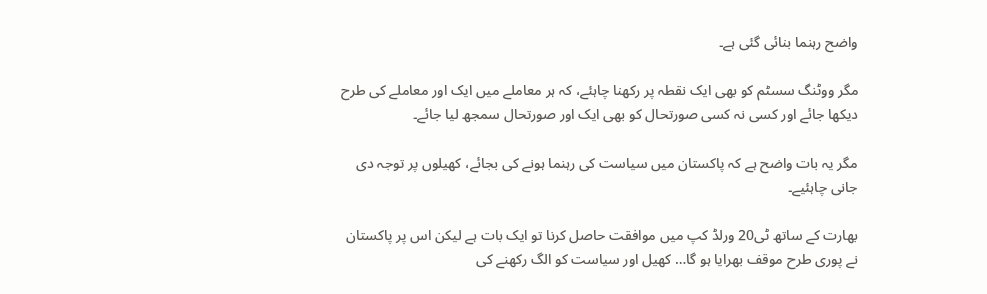واضح رہنما بنائی گئی ہے۔

مگر ووٹنگ سسٹم کو بھی ایک نقطہ پر رکھنا چاہئے، کہ ہر معاملے میں ایک اور معاملے کی طرح دیکھا جائے اور کسی نہ کسی صورتحال کو بھی ایک اور صورتحال سمجھ لیا جائے۔

مگر یہ بات واضح ہے کہ پاکستان میں سیاست کی رہنما ہونے کی بجائے، کھیلوں پر توجہ دی جانی چاہئیے۔

بھارت کے ساتھ ٹی20 ورلڈ کپ میں موافقت حاصل کرنا تو ایک بات ہے لیکن اس پر پاکستان نے پوری طرح موقف بھرایا ہو گا… کھیل اور سیاست کو الگ رکھنے کی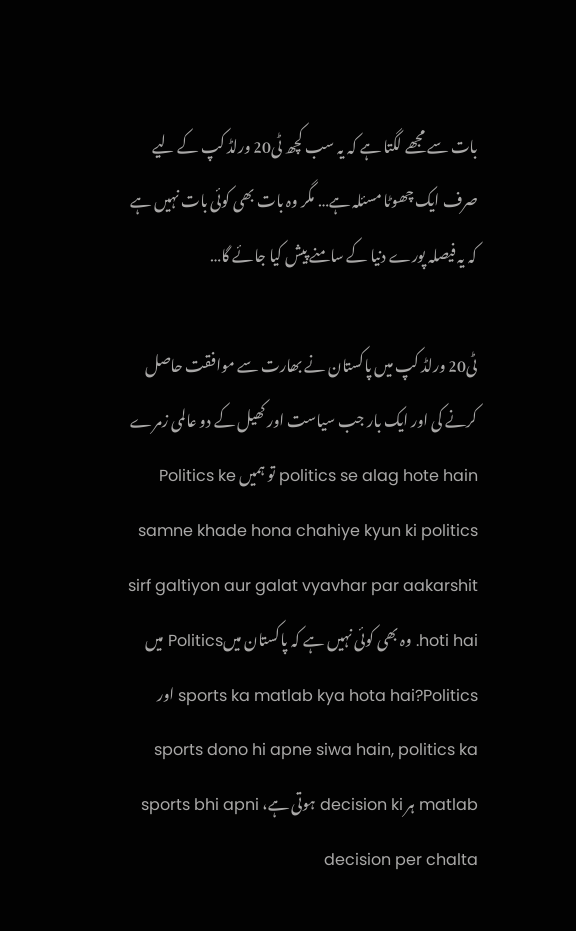بات سے مجھے لگتا ہے کہ یہ سب کچھ ٹی20 ورلڈ کپ کے لیے صرف ایک چھوٹا مسئلہ ہے… مگر وہ بات بھی کوئی بات نہیں ہے کہ یہ فیصلہ پورے دنیا کے سامنے پیش کیا جائے گا…

ٹی20 ورلڈ کپ میں پاکستان نے بھارت سے موافقت حاصل کرنے کی اور ایک بار جب سیاست اور کھیل کے دو عالمی زمرے politics se alag hote hain تو ہمیں Politics ke samne khade hona chahiye kyun ki politics sirf galtiyon aur galat vyavhar par aakarshit hoti hai. وہ بھی کوئی نہیں ہے کہ پاکستان میںPolitics میں sports ka matlab kya hota hai?Politics اور sports dono hi apne siwa hain, politics ka matlab ہر decision ki ہوتی ہے، sports bhi apni decision per chalta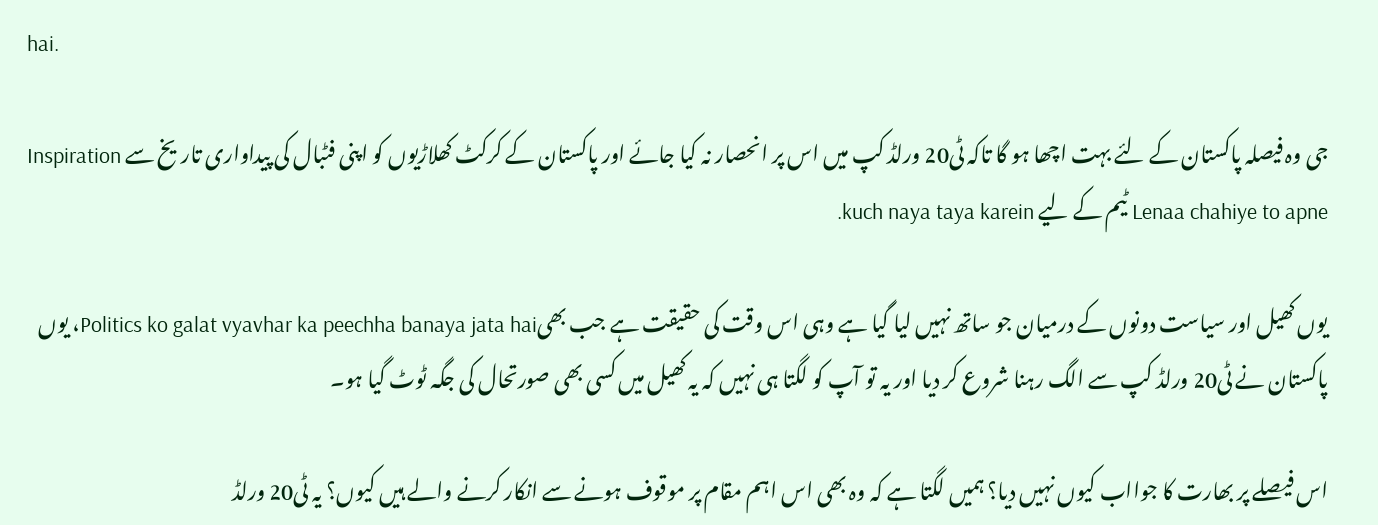hai.

جی وہ فیصلہ پاکستان کے لئے بہت اچھا ہو گا تاکہ ٹی20 ورلڈ کپ میں اس پر انحصار نہ کیا جائے اور پاکستان کے کرکٹ کھلاڑیوں کو اپنی فٹبال کی پیداواری تاریخ سے Inspiration Lenaa chahiye to apne ٹیم کے لیے kuch naya taya karein.

یوں کھیل اور سیاست دونوں کے درمیان جو ساتھ نہیں لیا گیا ہے وہی اس وقت کی حقیقت ہے جب بھیPolitics ko galat vyavhar ka peechha banaya jata hai، یوں پاکستان نے ٹی20 ورلڈ کپ سے الگ رہنا شروع کر دیا اور یہ تو آپ کو لگتا ہی نہیں کہ یہ کھیل میں کسی بھی صورتحال کی جگہ ٹوٹ گیا ہو۔

اس فیصلے پر بھارت کا جوااب کیوں نہیں دیا؟ ہمیں لگتا ہے کہ وہ بھی اس اہم مقام پر موقوف ہونے سے انکار کرنے والے ہیں کیوں؟ یہ ٹی20 ورلڈ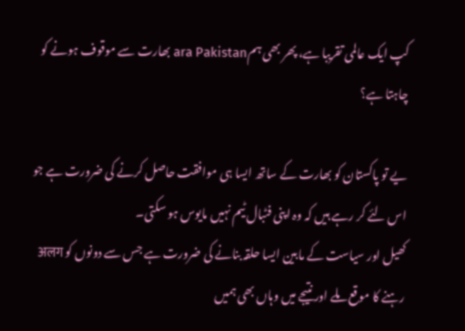کپ ایک عالمی تقریبا ہے، پھر بھی ہمara Pakistan بھارت سے موقوف ہونے کو چاہتا ہے؟

یے تو پاکستان کو بھارت کے ساتھ ایسا ہی موافقت حاصل کرنے کی ضرورت ہے جو اس لئے کر رہے ہیں کہ وہ اپنی فٹبال ٹیم نہیں مایوس ہو سکتی۔
کھیل اور سیاست کے مابین ایسا حلقہ بنانے کی ضرورت ہے جس سے دونوں کو अलग رہنے کا موقع ملے اور نتیجے میں وہاں بھی ہمیں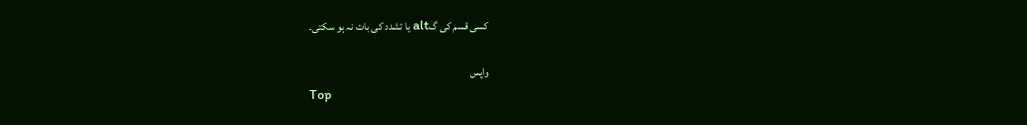کسی قسم کی گalt یا تشدد کی بات نہ ہو سکتی۔

واپس
Top